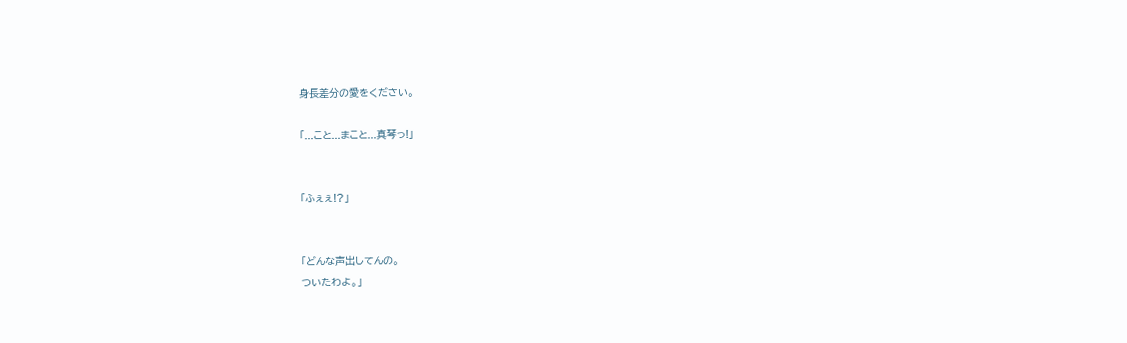身長差分の愛をください。

「...こと...まこと...真琴っ!」


「ふぇぇ!?」


「どんな声出してんの。
ついたわよ。」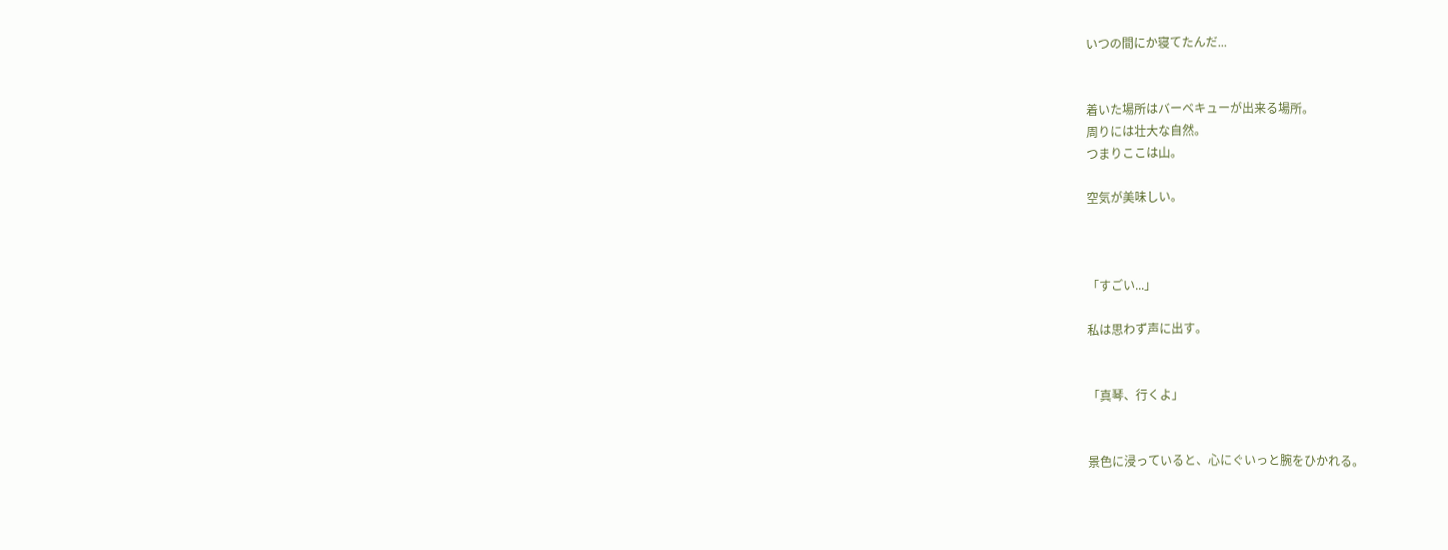いつの間にか寝てたんだ...


着いた場所はバーベキューが出来る場所。
周りには壮大な自然。
つまりここは山。

空気が美味しい。



「すごい...」

私は思わず声に出す。


「真琴、行くよ」


景色に浸っていると、心にぐいっと腕をひかれる。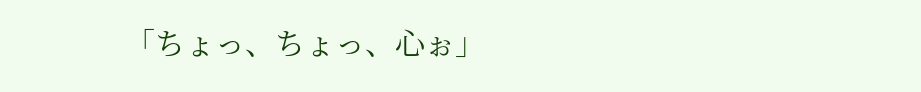「ちょっ、ちょっ、心ぉ」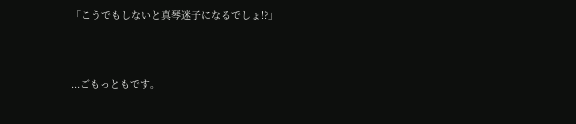「こうでもしないと真琴迷子になるでしょ!?」


...ごもっともです。